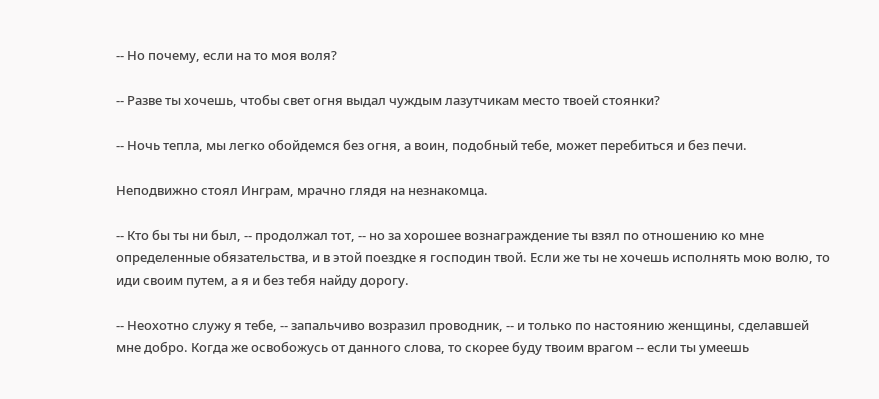-- Но почему, если на то моя воля?

-- Разве ты хочешь, чтобы свет огня выдал чуждым лазутчикам место твоей стоянки?

-- Ночь тепла, мы легко обойдемся без огня, а воин, подобный тебе, может перебиться и без печи.

Неподвижно стоял Инграм, мрачно глядя на незнакомца.

-- Кто бы ты ни был, -- продолжал тот, -- но за хорошее вознаграждение ты взял по отношению ко мне определенные обязательства, и в этой поездке я господин твой. Если же ты не хочешь исполнять мою волю, то иди своим путем, а я и без тебя найду дорогу.

-- Неохотно служу я тебе, -- запальчиво возразил проводник, -- и только по настоянию женщины, сделавшей мне добро. Когда же освобожусь от данного слова, то скорее буду твоим врагом -- если ты умеешь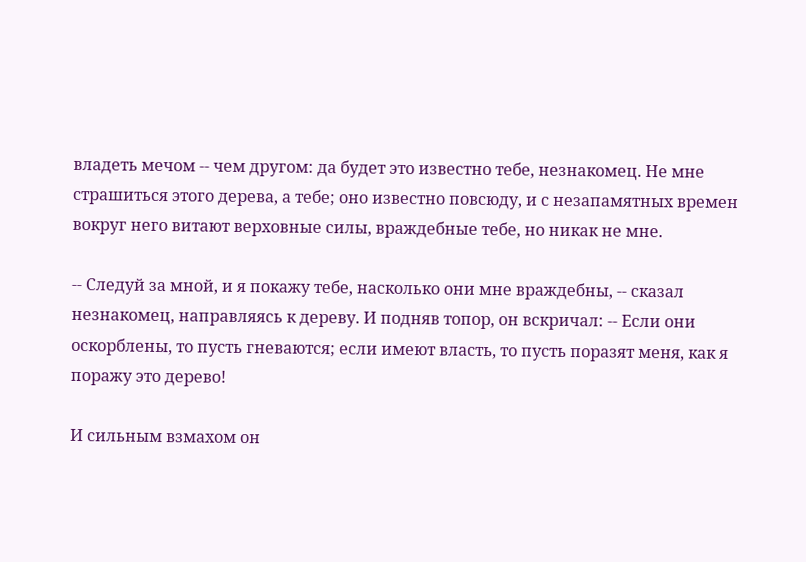владеть мечом -- чем другом: да будет это известно тебе, незнакомец. Не мне страшиться этого дерева, а тебе; оно известно повсюду, и с незапамятных времен вокруг него витают верховные силы, враждебные тебе, но никак не мне.

-- Следуй за мной, и я покажу тебе, насколько они мне враждебны, -- сказал незнакомец, направляясь к дереву. И подняв топор, он вскричал: -- Если они оскорблены, то пусть гневаются; если имеют власть, то пусть поразят меня, как я поражу это дерево!

И сильным взмахом он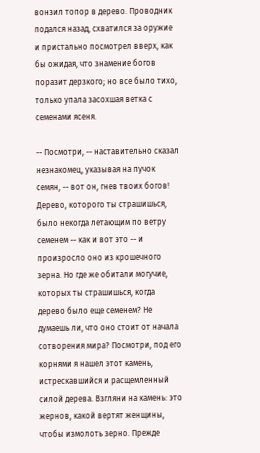вонзил топор в дерево. Проводник подался назад, схватился за оружие и пристально посмотрел вверх, как бы ожидая, что знамение богов поразит дерзкого; но все было тихо, только упала засохшая ветка с семенами ясеня.

-- Посмотри, -- наставительно сказал незнакомец, указывая на пучок семян, -- вот он, гнев твоих богов! Дерево, которого ты страшишься, было некогда летающим по ветру семенем -- как и вот это -- и произросло оно из крошечного зерна. Но где же обитали могучие, которых ты страшишься, когда дерево было еще семенем? Не думаешь ли, что оно стоит от начала сотворения мира? Посмотри, под его корнями я нашел этот камень, истрескавшийся и расщемленный силой дерева. Взгляни на камень: это жернов, какой вертят женщины, чтобы измолоть зерно. Прежде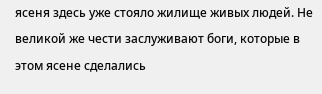ясеня здесь уже стояло жилище живых людей. Не великой же чести заслуживают боги, которые в этом ясене сделались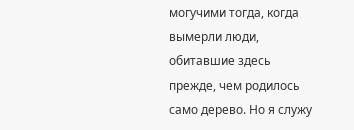могучими тогда, когда вымерли люди, обитавшие здесь прежде, чем родилось само дерево. Но я служу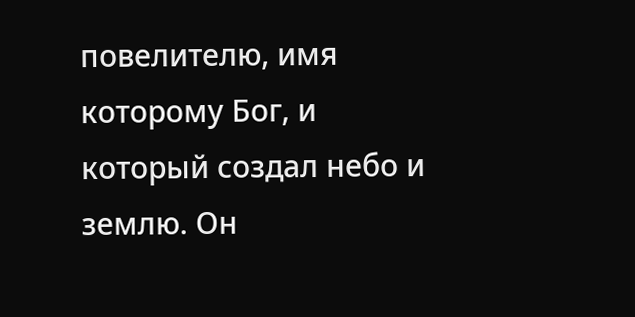повелителю, имя которому Бог, и который создал небо и землю. Он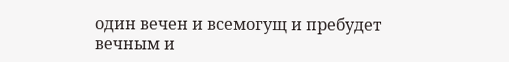один вечен и всемогущ и пребудет вечным и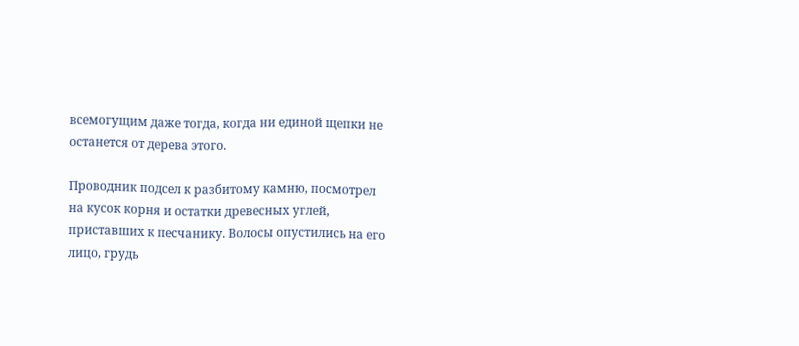всемогущим даже тогда, когда ни единой щепки не останется от дерева этого.

Проводник подсел к разбитому камню, посмотрел на кусок корня и остатки древесных углей, приставших к песчанику. Волосы опустились на его лицо, грудь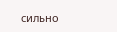сильно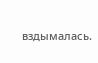вздымалась.